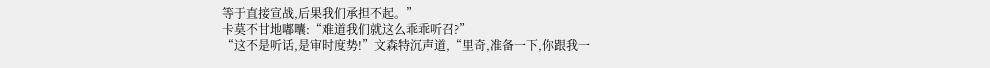等于直接宣战,后果我们承担不起。”
卡莫不甘地嘟囔:“难道我们就这么乖乖听召?”
“这不是听话,是审时度势!”文森特沉声道,“里奇,准备一下,你跟我一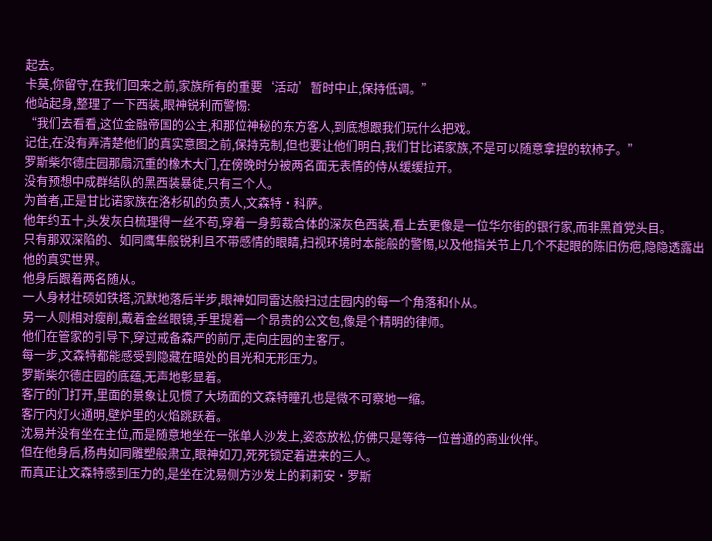起去。
卡莫,你留守,在我们回来之前,家族所有的重要‘活动’暂时中止,保持低调。”
他站起身,整理了一下西装,眼神锐利而警惕:
“我们去看看,这位金融帝国的公主,和那位神秘的东方客人,到底想跟我们玩什么把戏。
记住,在没有弄清楚他们的真实意图之前,保持克制,但也要让他们明白,我们甘比诺家族,不是可以随意拿捏的软柿子。”
罗斯柴尔德庄园那扇沉重的橡木大门,在傍晚时分被两名面无表情的侍从缓缓拉开。
没有预想中成群结队的黑西装暴徒,只有三个人。
为首者,正是甘比诺家族在洛杉矶的负责人,文森特·科萨。
他年约五十,头发灰白梳理得一丝不苟,穿着一身剪裁合体的深灰色西装,看上去更像是一位华尔街的银行家,而非黑首党头目。
只有那双深陷的、如同鹰隼般锐利且不带感情的眼睛,扫视环境时本能般的警惕,以及他指关节上几个不起眼的陈旧伤疤,隐隐透露出他的真实世界。
他身后跟着两名随从。
一人身材壮硕如铁塔,沉默地落后半步,眼神如同雷达般扫过庄园内的每一个角落和仆从。
另一人则相对瘦削,戴着金丝眼镜,手里提着一个昂贵的公文包,像是个精明的律师。
他们在管家的引导下,穿过戒备森严的前厅,走向庄园的主客厅。
每一步,文森特都能感受到隐藏在暗处的目光和无形压力。
罗斯柴尔德庄园的底蕴,无声地彰显着。
客厅的门打开,里面的景象让见惯了大场面的文森特瞳孔也是微不可察地一缩。
客厅内灯火通明,壁炉里的火焰跳跃着。
沈易并没有坐在主位,而是随意地坐在一张单人沙发上,姿态放松,仿佛只是等待一位普通的商业伙伴。
但在他身后,杨冉如同雕塑般肃立,眼神如刀,死死锁定着进来的三人。
而真正让文森特感到压力的,是坐在沈易侧方沙发上的莉莉安·罗斯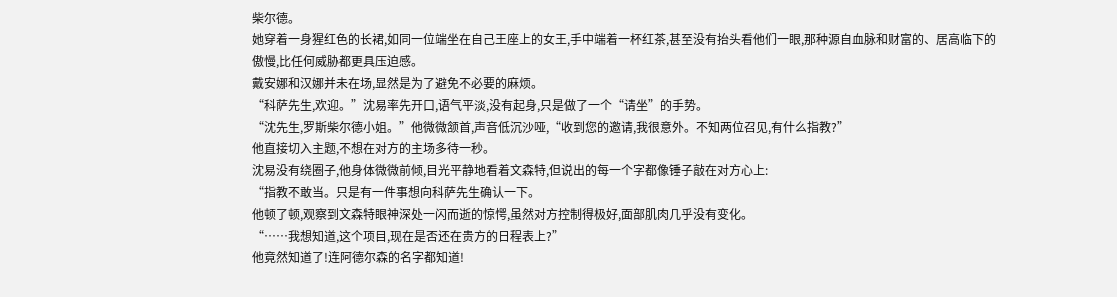柴尔德。
她穿着一身猩红色的长裙,如同一位端坐在自己王座上的女王,手中端着一杯红茶,甚至没有抬头看他们一眼,那种源自血脉和财富的、居高临下的傲慢,比任何威胁都更具压迫感。
戴安娜和汉娜并未在场,显然是为了避免不必要的麻烦。
“科萨先生,欢迎。”沈易率先开口,语气平淡,没有起身,只是做了一个“请坐”的手势。
“沈先生,罗斯柴尔德小姐。”他微微颔首,声音低沉沙哑,“收到您的邀请,我很意外。不知两位召见,有什么指教?”
他直接切入主题,不想在对方的主场多待一秒。
沈易没有绕圈子,他身体微微前倾,目光平静地看着文森特,但说出的每一个字都像锤子敲在对方心上:
“指教不敢当。只是有一件事想向科萨先生确认一下。
他顿了顿,观察到文森特眼神深处一闪而逝的惊愕,虽然对方控制得极好,面部肌肉几乎没有变化。
“……我想知道,这个项目,现在是否还在贵方的日程表上?”
他竟然知道了!连阿德尔森的名字都知道!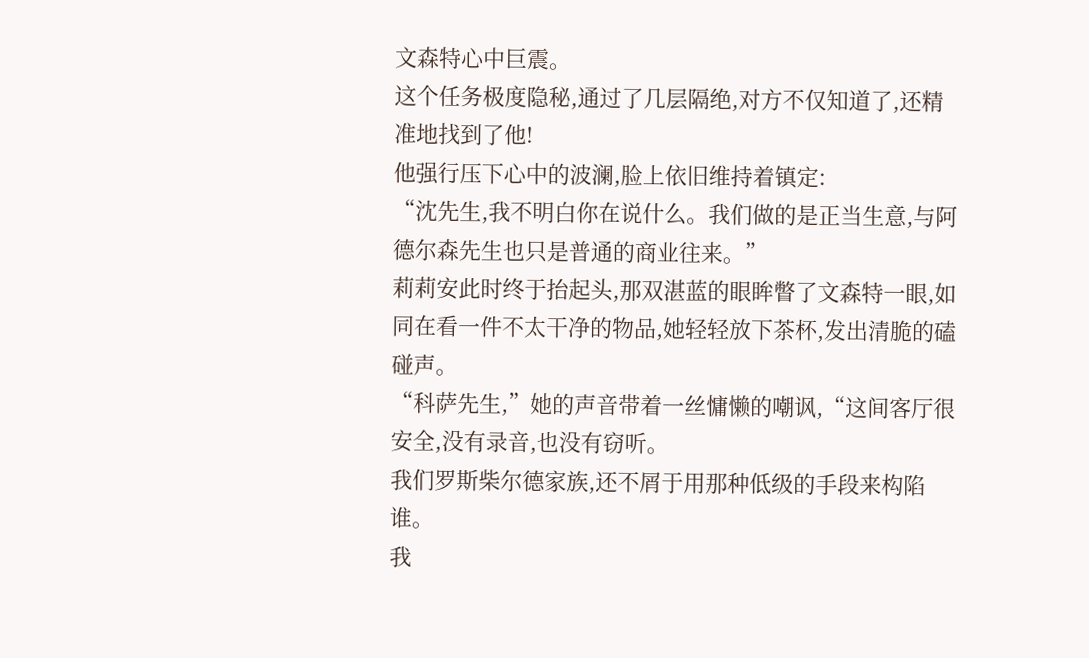文森特心中巨震。
这个任务极度隐秘,通过了几层隔绝,对方不仅知道了,还精准地找到了他!
他强行压下心中的波澜,脸上依旧维持着镇定:
“沈先生,我不明白你在说什么。我们做的是正当生意,与阿德尔森先生也只是普通的商业往来。”
莉莉安此时终于抬起头,那双湛蓝的眼眸瞥了文森特一眼,如同在看一件不太干净的物品,她轻轻放下茶杯,发出清脆的磕碰声。
“科萨先生,”她的声音带着一丝慵懒的嘲讽,“这间客厅很安全,没有录音,也没有窃听。
我们罗斯柴尔德家族,还不屑于用那种低级的手段来构陷谁。
我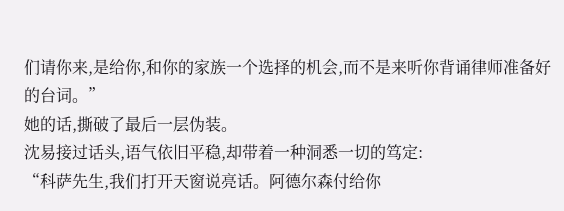们请你来,是给你,和你的家族一个选择的机会,而不是来听你背诵律师准备好的台词。”
她的话,撕破了最后一层伪装。
沈易接过话头,语气依旧平稳,却带着一种洞悉一切的笃定:
“科萨先生,我们打开天窗说亮话。阿德尔森付给你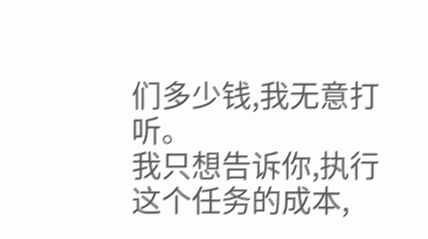们多少钱,我无意打听。
我只想告诉你,执行这个任务的成本,